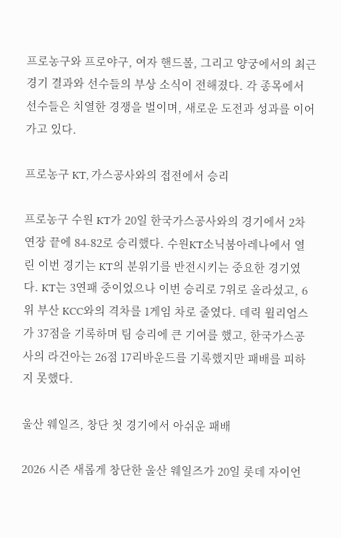프로농구와 프로야구, 여자 핸드볼, 그리고 양궁에서의 최근 경기 결과와 선수들의 부상 소식이 전해졌다. 각 종목에서 선수들은 치열한 경쟁을 벌이며, 새로운 도전과 성과를 이어가고 있다.

프로농구 KT, 가스공사와의 접전에서 승리

프로농구 수원 KT가 20일 한국가스공사와의 경기에서 2차 연장 끝에 84-82로 승리했다. 수원KT소닉붐아레나에서 열린 이번 경기는 KT의 분위기를 반전시키는 중요한 경기였다. KT는 3연패 중이었으나 이번 승리로 7위로 올라섰고, 6위 부산 KCC와의 격차를 1게임 차로 줄였다. 데릭 윌리엄스가 37점을 기록하며 팀 승리에 큰 기여를 했고, 한국가스공사의 라건아는 26점 17리바운드를 기록했지만 패배를 피하지 못했다.

울산 웨일즈, 창단 첫 경기에서 아쉬운 패배

2026 시즌 새롭게 창단한 울산 웨일즈가 20일 롯데 자이언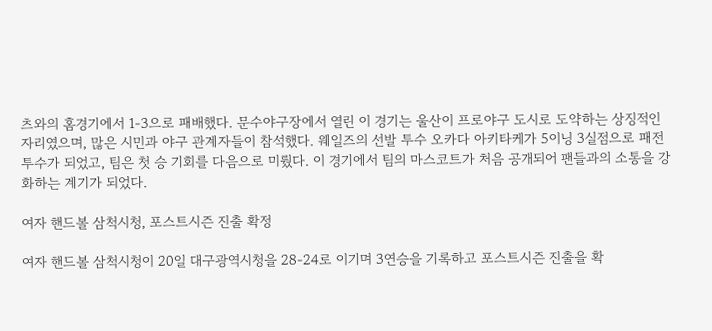츠와의 홈경기에서 1-3으로 패배했다. 문수야구장에서 열린 이 경기는 울산이 프로야구 도시로 도약하는 상징적인 자리였으며, 많은 시민과 야구 관계자들이 참석했다. 웨일즈의 선발 투수 오카다 아키타케가 5이닝 3실점으로 패전투수가 되었고, 팀은 첫 승 기회를 다음으로 미뤘다. 이 경기에서 팀의 마스코트가 처음 공개되어 팬들과의 소통을 강화하는 계기가 되었다.

여자 핸드볼 삼척시청, 포스트시즌 진출 확정

여자 핸드볼 삼척시청이 20일 대구광역시청을 28-24로 이기며 3연승을 기록하고 포스트시즌 진출을 확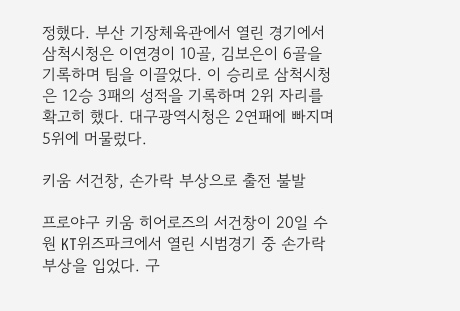정했다. 부산 기장체육관에서 열린 경기에서 삼척시청은 이연경이 10골, 김보은이 6골을 기록하며 팀을 이끌었다. 이 승리로 삼척시청은 12승 3패의 성적을 기록하며 2위 자리를 확고히 했다. 대구광역시청은 2연패에 빠지며 5위에 머물렀다.

키움 서건창, 손가락 부상으로 출전 불발

프로야구 키움 히어로즈의 서건창이 20일 수원 KT위즈파크에서 열린 시범경기 중 손가락 부상을 입었다. 구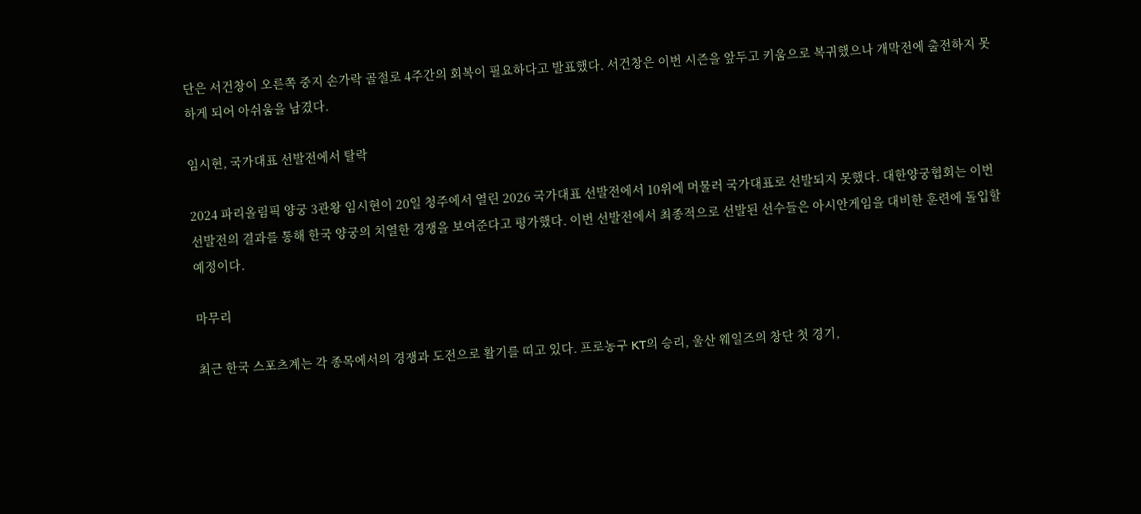단은 서건창이 오른쪽 중지 손가락 골절로 4주간의 회복이 필요하다고 발표했다. 서건창은 이번 시즌을 앞두고 키움으로 복귀했으나 개막전에 출전하지 못하게 되어 아쉬움을 남겼다.

임시현, 국가대표 선발전에서 탈락

2024 파리올림픽 양궁 3관왕 임시현이 20일 청주에서 열린 2026 국가대표 선발전에서 10위에 머물러 국가대표로 선발되지 못했다. 대한양궁협회는 이번 선발전의 결과를 통해 한국 양궁의 치열한 경쟁을 보여준다고 평가했다. 이번 선발전에서 최종적으로 선발된 선수들은 아시안게임을 대비한 훈련에 돌입할 예정이다.

마무리

최근 한국 스포츠계는 각 종목에서의 경쟁과 도전으로 활기를 띠고 있다. 프로농구 KT의 승리, 울산 웨일즈의 창단 첫 경기,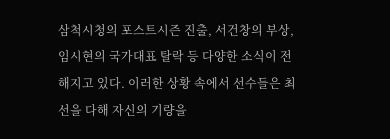삼척시청의 포스트시즌 진출, 서건창의 부상, 임시현의 국가대표 탈락 등 다양한 소식이 전해지고 있다. 이러한 상황 속에서 선수들은 최선을 다해 자신의 기량을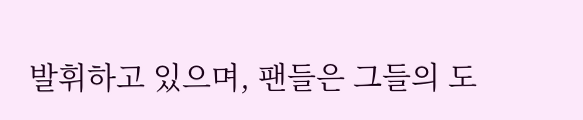발휘하고 있으며, 팬들은 그들의 도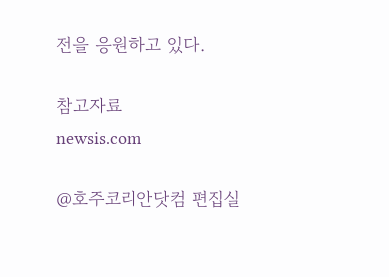전을 응원하고 있다.

참고자료
newsis.com

@호주코리안닷컴 편집실